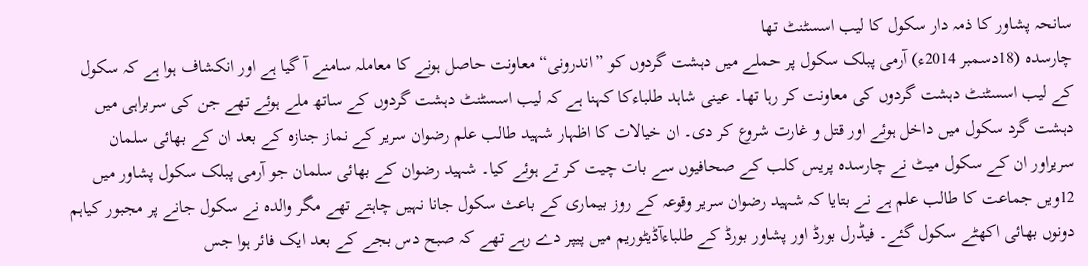سانحہ پشاور کا ذمہ دار سکول کا لیب اسسٹنٹ تھا
چارسدہ (18دسمبر 2014ء) آرمی پبلک سکول پر حملے میں دہشت گردوں کو ”اندرونی“ معاونت حاصل ہونے کا معاملہ سامنے آ گیا ہے اور انکشاف ہوا ہے کہ سکول کے لیب اسسٹنٹ دہشت گردوں کی معاونت کر رہا تھا۔ عینی شاہد طلباءکا کہنا ہے کہ لیب اسسٹنٹ دہشت گردوں کے ساتھ ملے ہوئے تھے جن کی سربراہی میں دہشت گرد سکول میں داخل ہوئے اور قتل و غارت شروع کر دی۔ ان خیالات کا اظہار شہید طالب علم رضوان سریر کے نماز جنازہ کے بعد ان کے بھائی سلمان سریراور ان کے سکول میٹ نے چارسدہ پریس کلب کے صحافیوں سے بات چیت کر تے ہوئے کیا۔ شہید رضوان کے بھائی سلمان جو آرمی پبلک سکول پشاور میں 12ویں جماعت کا طالب علم ہے نے بتایا کہ شہید رضوان سریر وقوعہ کے روز بیماری کے باعث سکول جانا نہیں چاہتے تھے مگر والدہ نے سکول جانے پر مجبور کیاہم دونوں بھائی اکھٹے سکول گئے۔ فیڈرل بورڈ اور پشاور بورڈ کے طلباءآڈیٹوریم میں پیپر دے رہے تھے کہ صبح دس بجے کے بعد ایک فائر ہوا جس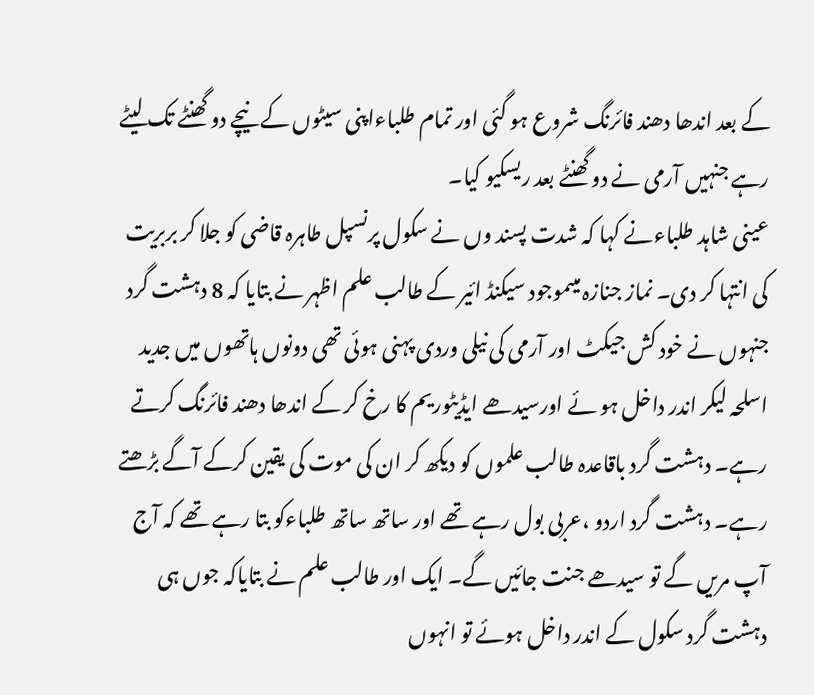کے بعد اندھا دھند فائرنگ شروع ہو گئی اور تمام طلباءاپنی سیٹوں کے نیچے دو گھنٹے تک لیٹے رہے جنہیں آرمی نے دو گھنٹے بعد ریسکیو کیا۔
عینی شاہد طلباءنے کہا کہ شدت پسند وں نے سکول پرنسپل طاہرہ قاضی کو جلا کر بربریت کی انتہا کر دی۔ نماز جنازہ میںموجود سیکنڈ ائیر کے طالب علم اظہر نے بتایا کہ 8 دہشت گرد جنہوں نے خود کش جیکٹ اور آرمی کی نیلی وردی پہنی ہوئی تھی دونوں ہاتھوں میں جدید اسلحہ لیکر اندر داخل ہو ئے اورسیدھے ایڈیٹوریم کا رخ کر کے اندھا دھند فائرنگ کرتے رہے۔ دہشت گرد باقاعدہ طالب علموں کو دیکھ کر ان کی موت کی یقین کرکے آگے بڑھتے رہے۔ دہشت گرد اردو ،عربی بول رہے تھے اور ساتھ ساتھ طلباءکو بتا رہے تھے کہ آج آپ مریں گے تو سیدھے جنت جائیں گے۔ ایک اور طالب علم نے بتایاکہ جوں ہی دہشت گرد سکول کے اندر داخل ہوئے تو انہوں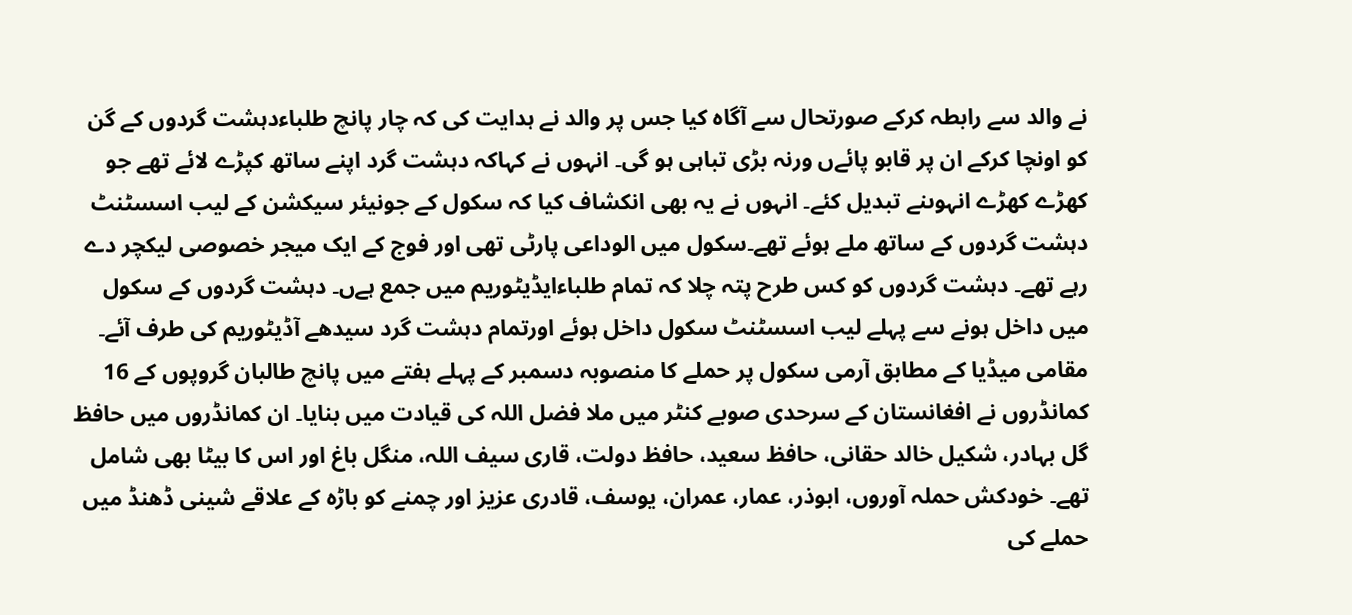نے والد سے رابطہ کرکے صورتحال سے آگاہ کیا جس پر والد نے ہدایت کی کہ چار پانچ طلباءدہشت گردوں کے گن کو اونچا کرکے ان پر قابو پائےں ورنہ بڑی تباہی ہو گی۔ انہوں نے کہاکہ دہشت گرد اپنے ساتھ کپڑے لائے تھے جو کھڑے کھڑے انہوںنے تبدیل کئے۔ انہوں نے یہ بھی انکشاف کیا کہ سکول کے جونیئر سیکشن کے لیب اسسٹنٹ دہشت گردوں کے ساتھ ملے ہوئے تھے۔سکول میں الوداعی پارٹی تھی اور فوج کے ایک میجر خصوصی لیکچر دے رہے تھے۔ دہشت گردوں کو کس طرح پتہ چلا کہ تمام طلباءایڈیٹوریم میں جمع ہےں۔ دہشت گردوں کے سکول میں داخل ہونے سے پہلے لیب اسسٹنٹ سکول داخل ہوئے اورتمام دہشت گرد سیدھے آڈیٹوریم کی طرف آئے۔ مقامی میڈیا کے مطابق آرمی سکول پر حملے کا منصوبہ دسمبر کے پہلے ہفتے میں پانچ طالبان گروپوں کے 16 کمانڈروں نے افغانستان کے سرحدی صوبے کنٹر میں ملا فضل اللہ کی قیادت میں بنایا۔ ان کمانڈروں میں حافظ گل بہادر، شکیل خالد حقانی، حافظ سعید، حافظ دولت، قاری سیف اللہ، منگل باغ اور اس کا بیٹا بھی شامل تھے۔ خودکش حملہ آوروں، ابوذر، عمار، عمران، یوسف، قادری عزیز اور چمنے کو باڑہ کے علاقے شینی ڈھنڈ میں حملے کی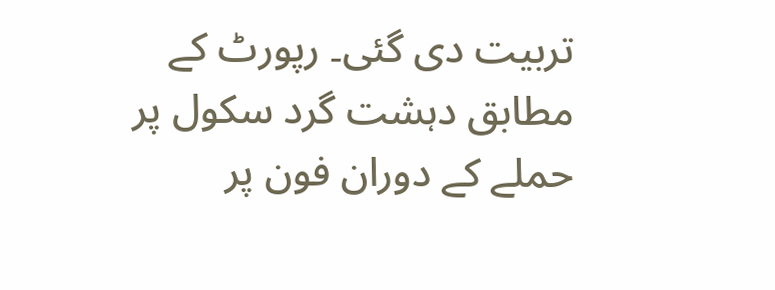تربیت دی گئی۔ رپورٹ کے مطابق دہشت گرد سکول پر حملے کے دوران فون پر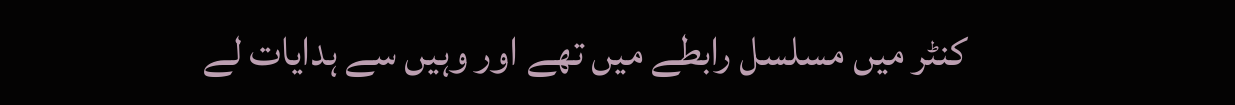کنٹر میں مسلسل رابطے میں تھے اور وہیں سے ہدایات لے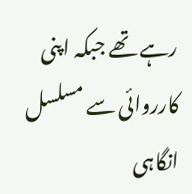رہے تھے جبکہ اپنی کارروائی سے مسلسل انگاہی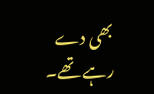بھی دے رہے تھے۔